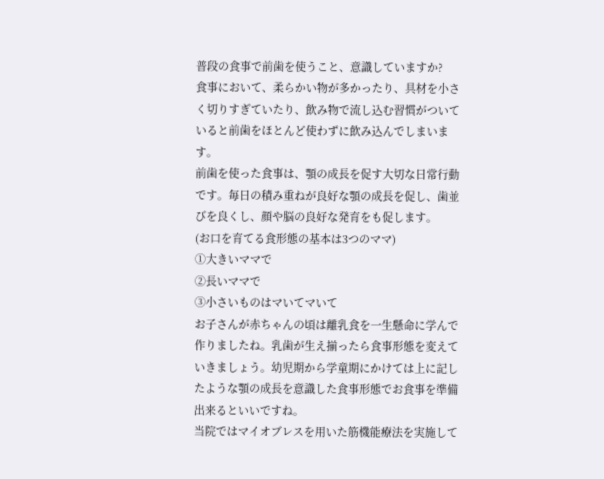普段の食事で前歯を使うこと、意識していますか?
食事において、柔らかい物が多かったり、具材を小さく切りすぎていたり、飲み物で流し込む習慣がついていると前歯をほとんど使わずに飲み込んでしまいます。
前歯を使った食事は、顎の成長を促す大切な日常行動です。毎日の積み重ねが良好な顎の成長を促し、歯並びを良くし、顔や脳の良好な発育をも促します。
(お口を育てる食形態の基本は3つのママ)
①大きいママで
②長いママで
③小さいものはマいてマいて
お子さんが赤ちゃんの頃は離乳食を一生懸命に学んで作りましたね。乳歯が生え揃ったら食事形態を変えていきましょう。幼児期から学童期にかけては上に記したような顎の成長を意識した食事形態でお食事を準備出来るといいですね。
当院ではマイオブレスを用いた筋機能療法を実施して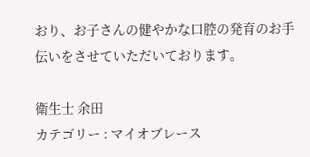おり、お子さんの健やかな口腔の発育のお手伝いをさせていただいております。

衛生士 余田
カテゴリー : マイオブレース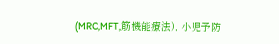(MRC,MFT,筋機能療法), 小児予防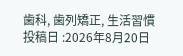歯科, 歯列矯正, 生活習慣
投稿日 :2026年8月20日